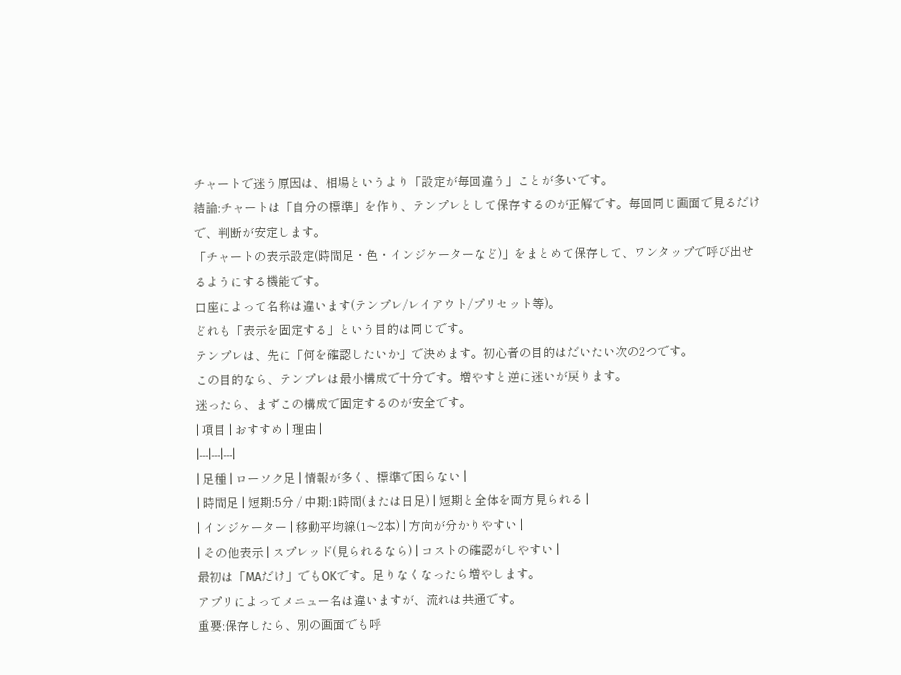チャートで迷う原因は、相場というより「設定が毎回違う」ことが多いです。
結論:チャートは「自分の標準」を作り、テンプレとして保存するのが正解です。毎回同じ画面で見るだけで、判断が安定します。
「チャートの表示設定(時間足・色・インジケーターなど)」をまとめて保存して、ワンタップで呼び出せるようにする機能です。
口座によって名称は違います(テンプレ/レイアウト/プリセット等)。
どれも「表示を固定する」という目的は同じです。
テンプレは、先に「何を確認したいか」で決めます。初心者の目的はだいたい次の2つです。
この目的なら、テンプレは最小構成で十分です。増やすと逆に迷いが戻ります。
迷ったら、まずこの構成で固定するのが安全です。
| 項目 | おすすめ | 理由 |
|---|---|---|
| 足種 | ローソク足 | 情報が多く、標準で困らない |
| 時間足 | 短期:5分 / 中期:1時間(または日足) | 短期と全体を両方見られる |
| インジケーター | 移動平均線(1〜2本) | 方向が分かりやすい |
| その他表示 | スプレッド(見られるなら) | コストの確認がしやすい |
最初は「MAだけ」でもOKです。足りなくなったら増やします。
アプリによってメニュー名は違いますが、流れは共通です。
重要:保存したら、別の画面でも呼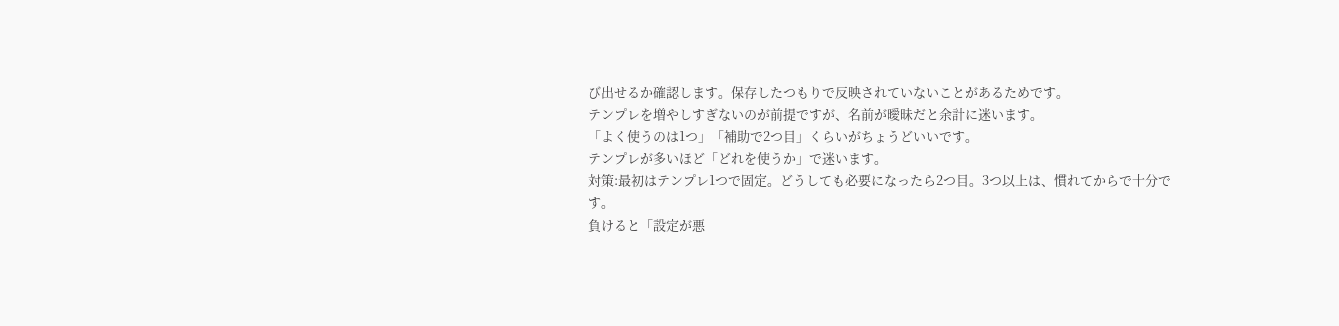び出せるか確認します。保存したつもりで反映されていないことがあるためです。
テンプレを増やしすぎないのが前提ですが、名前が曖昧だと余計に迷います。
「よく使うのは1つ」「補助で2つ目」くらいがちょうどいいです。
テンプレが多いほど「どれを使うか」で迷います。
対策:最初はテンプレ1つで固定。どうしても必要になったら2つ目。3つ以上は、慣れてからで十分です。
負けると「設定が悪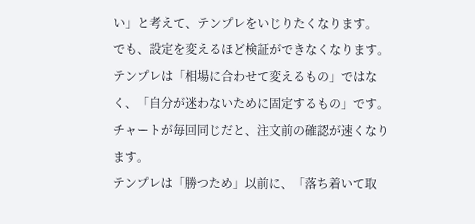い」と考えて、テンプレをいじりたくなります。
でも、設定を変えるほど検証ができなくなります。
テンプレは「相場に合わせて変えるもの」ではなく、「自分が迷わないために固定するもの」です。
チャートが毎回同じだと、注文前の確認が速くなります。
テンプレは「勝つため」以前に、「落ち着いて取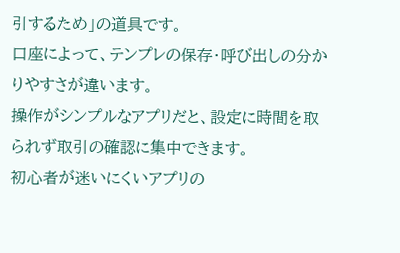引するため」の道具です。
口座によって、テンプレの保存・呼び出しの分かりやすさが違います。
操作がシンプルなアプリだと、設定に時間を取られず取引の確認に集中できます。
初心者が迷いにくいアプリの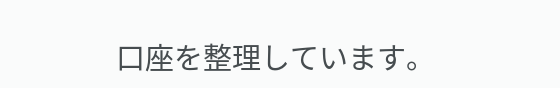口座を整理しています。